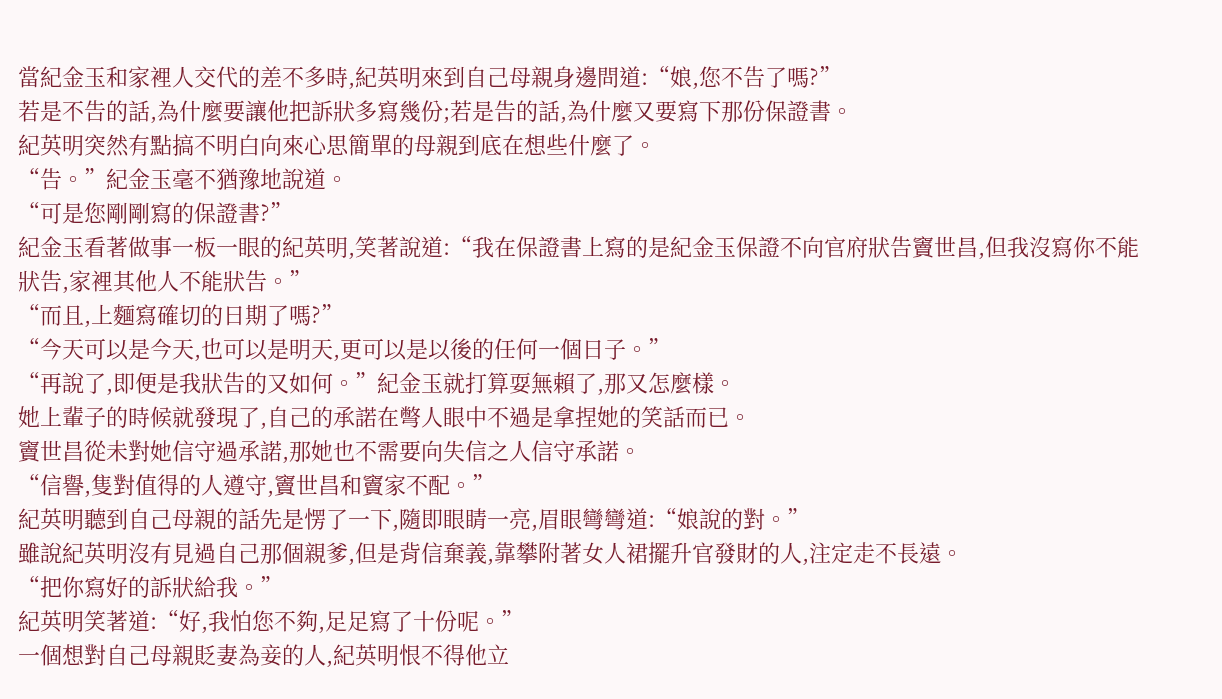當紀金玉和家裡人交代的差不多時,紀英明來到自己母親身邊問道:“娘,您不告了嗎?”
若是不告的話,為什麼要讓他把訴狀多寫幾份;若是告的話,為什麼又要寫下那份保證書。
紀英明突然有點搞不明白向來心思簡單的母親到底在想些什麼了。
“告。”紀金玉毫不猶豫地說道。
“可是您剛剛寫的保證書?”
紀金玉看著做事一板一眼的紀英明,笑著說道:“我在保證書上寫的是紀金玉保證不向官府狀告竇世昌,但我沒寫你不能狀告,家裡其他人不能狀告。”
“而且,上麵寫確切的日期了嗎?”
“今天可以是今天,也可以是明天,更可以是以後的任何一個日子。”
“再說了,即便是我狀告的又如何。”紀金玉就打算耍無賴了,那又怎麼樣。
她上輩子的時候就發現了,自己的承諾在彆人眼中不過是拿捏她的笑話而已。
竇世昌從未對她信守過承諾,那她也不需要向失信之人信守承諾。
“信譽,隻對值得的人遵守,竇世昌和竇家不配。”
紀英明聽到自己母親的話先是愣了一下,隨即眼睛一亮,眉眼彎彎道:“娘說的對。”
雖說紀英明沒有見過自己那個親爹,但是背信棄義,靠攀附著女人裙擺升官發財的人,注定走不長遠。
“把你寫好的訴狀給我。”
紀英明笑著道:“好,我怕您不夠,足足寫了十份呢。”
一個想對自己母親貶妻為妾的人,紀英明恨不得他立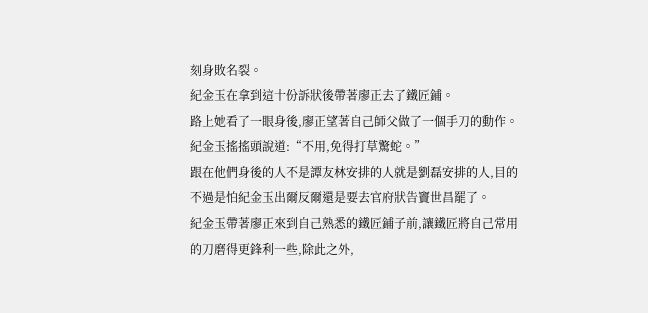刻身敗名裂。
紀金玉在拿到這十份訴狀後帶著廖正去了鐵匠鋪。
路上她看了一眼身後,廖正望著自己師父做了一個手刀的動作。
紀金玉搖搖頭說道:“不用,免得打草驚蛇。”
跟在他們身後的人不是譚友林安排的人就是劉磊安排的人,目的不過是怕紀金玉出爾反爾還是要去官府狀告竇世昌罷了。
紀金玉帶著廖正來到自己熟悉的鐵匠鋪子前,讓鐵匠將自己常用的刀磨得更鋒利一些,除此之外,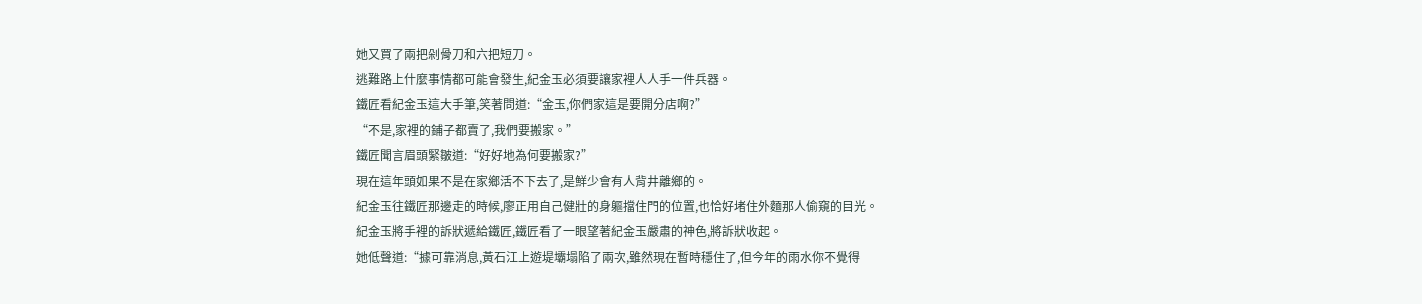她又買了兩把剁骨刀和六把短刀。
逃難路上什麼事情都可能會發生,紀金玉必須要讓家裡人人手一件兵器。
鐵匠看紀金玉這大手筆,笑著問道:“金玉,你們家這是要開分店啊?”
“不是,家裡的鋪子都賣了,我們要搬家。”
鐵匠聞言眉頭緊皺道:“好好地為何要搬家?”
現在這年頭如果不是在家鄉活不下去了,是鮮少會有人背井離鄉的。
紀金玉往鐵匠那邊走的時候,廖正用自己健壯的身軀擋住門的位置,也恰好堵住外麵那人偷窺的目光。
紀金玉將手裡的訴狀遞給鐵匠,鐵匠看了一眼望著紀金玉嚴肅的神色,將訴狀收起。
她低聲道:“據可靠消息,黃石江上遊堤壩塌陷了兩次,雖然現在暫時穩住了,但今年的雨水你不覺得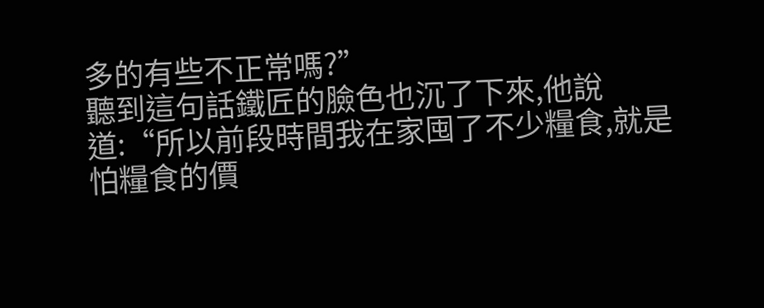多的有些不正常嗎?”
聽到這句話鐵匠的臉色也沉了下來,他說道:“所以前段時間我在家囤了不少糧食,就是怕糧食的價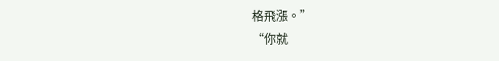格飛漲。”
“你就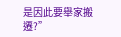是因此要舉家搬遷?”